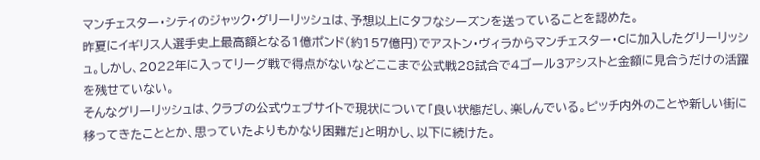マンチェスター・シティのジャック・グリーリッシュは、予想以上にタフなシーズンを送っていることを認めた。
昨夏にイギリス人選手史上最高額となる1億ポンド(約157億円)でアストン・ヴィラからマンチェスター・Cに加入したグリーリッシュ。しかし、2022年に入ってリーグ戦で得点がないなどここまで公式戦28試合で4ゴール3アシストと金額に見合うだけの活躍を残せていない。
そんなグリーリッシュは、クラブの公式ウェブサイトで現状について「良い状態だし、楽しんでいる。ピッチ内外のことや新しい街に移ってきたこととか、思っていたよりもかなり困難だ」と明かし、以下に続けた。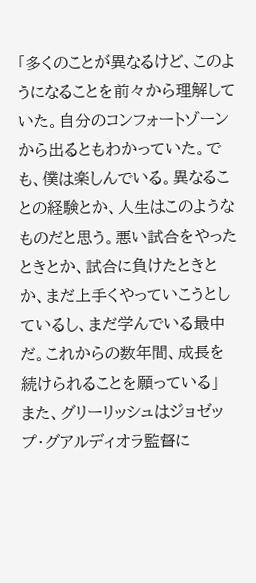「多くのことが異なるけど、このようになることを前々から理解していた。自分のコンフォートゾーンから出るともわかっていた。でも、僕は楽しんでいる。異なることの経験とか、人生はこのようなものだと思う。悪い試合をやったときとか、試合に負けたときとか、まだ上手くやっていこうとしているし、まだ学んでいる最中だ。これからの数年間、成長を続けられることを願っている」
また、グリーリッシュはジョゼップ・グアルディオラ監督に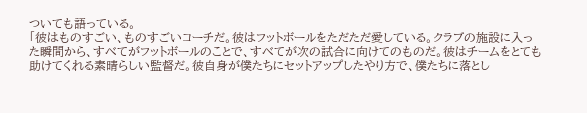ついても語っている。
「彼はものすごい、ものすごいコーチだ。彼はフットボールをただただ愛している。クラブの施設に入った瞬間から、すべてがフットボールのことで、すべてが次の試合に向けてのものだ。彼はチームをとても助けてくれる素晴らしい監督だ。彼自身が僕たちにセットアップしたやり方で、僕たちに落とし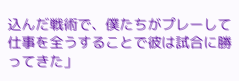込んだ戦術で、僕たちがプレーして仕事を全うすることで彼は試合に勝ってきた」